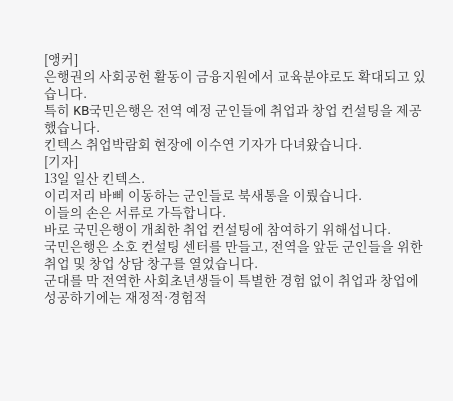[앵커]
은행권의 사회공헌 활동이 금융지원에서 교육분야로도 확대되고 있습니다.
특히 KB국민은행은 전역 예정 군인들에 취업과 창업 컨설팅을 제공했습니다.
킨텍스 취업박람회 현장에 이수연 기자가 다녀왔습니다.
[기자]
13일 일산 킨텍스.
이리저리 바삐 이동하는 군인들로 북새통을 이뤘습니다.
이들의 손은 서류로 가득합니다.
바로 국민은행이 개최한 취업 컨설팅에 참여하기 위해섭니다.
국민은행은 소호 컨설팅 센터를 만들고, 전역을 앞둔 군인들을 위한 취업 및 창업 상담 창구를 열었습니다.
군대를 막 전역한 사회초년생들이 특별한 경험 없이 취업과 창업에 성공하기에는 재정적·경험적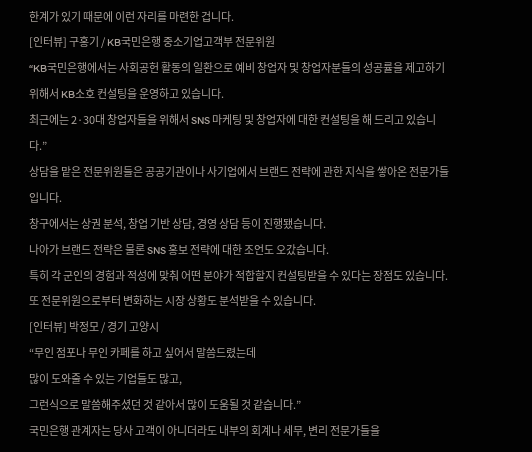한계가 있기 때문에 이런 자리를 마련한 겁니다.
[인터뷰] 구홍기 / KB국민은행 중소기업고객부 전문위원
“KB국민은행에서는 사회공헌 활동의 일환으로 예비 창업자 및 창업자분들의 성공률을 제고하기 위해서 KB소호 컨설팅을 운영하고 있습니다.
최근에는 2·30대 창업자들을 위해서 SNS 마케팅 및 창업자에 대한 컨설팅을 해 드리고 있습니다.”
상담을 맡은 전문위원들은 공공기관이나 사기업에서 브랜드 전략에 관한 지식을 쌓아온 전문가들입니다.
창구에서는 상권 분석, 창업 기반 상담, 경영 상담 등이 진행됐습니다.
나아가 브랜드 전략은 물론 SNS 홍보 전략에 대한 조언도 오갔습니다.
특히 각 군인의 경험과 적성에 맞춰 어떤 분야가 적합할지 컨설팅받을 수 있다는 장점도 있습니다.
또 전문위원으로부터 변화하는 시장 상황도 분석받을 수 있습니다.
[인터뷰] 박정모 / 경기 고양시
“무인 점포나 무인 카페를 하고 싶어서 말씀드렸는데
많이 도와줄 수 있는 기업들도 많고,
그런식으로 말씀해주셨던 것 같아서 많이 도움될 것 같습니다.”
국민은행 관계자는 당사 고객이 아니더라도 내부의 회계나 세무, 변리 전문가들을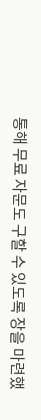통해 무료 자문도 구할 수 있도록 장을 마련했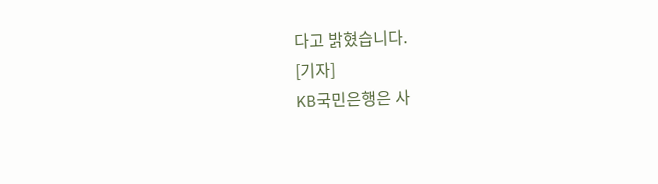다고 밝혔습니다.
[기자]
KB국민은행은 사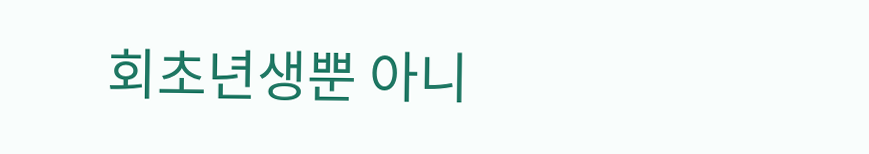회초년생뿐 아니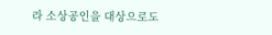라 소상공인을 대상으로도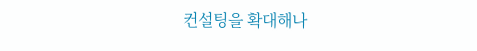컨설팅을 확대해나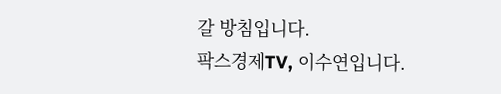갈 방침입니다.
팍스경제TV, 이수연입니다.